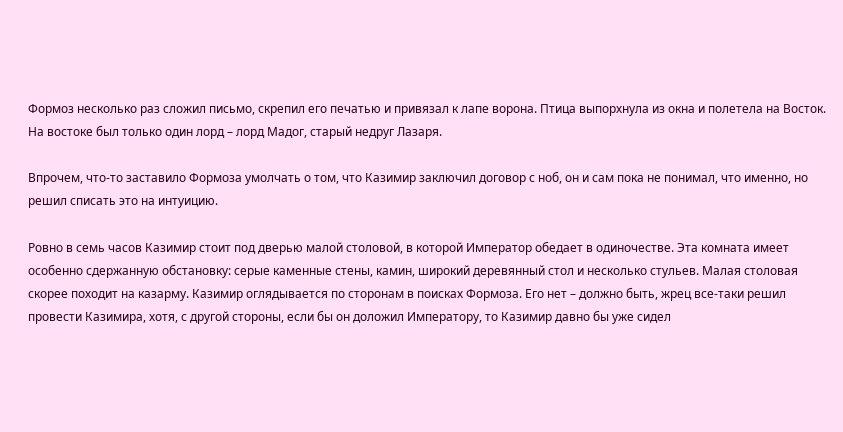Формоз несколько раз сложил письмо, скрепил его печатью и привязал к лапе ворона. Птица выпорхнула из окна и полетела на Восток. На востоке был только один лорд – лорд Мадог, старый недруг Лазаря.

Впрочем, что-то заставило Формоза умолчать о том, что Казимир заключил договор с ноб, он и сам пока не понимал, что именно, но решил списать это на интуицию.

Ровно в семь часов Казимир стоит под дверью малой столовой, в которой Император обедает в одиночестве. Эта комната имеет особенно сдержанную обстановку: серые каменные стены, камин, широкий деревянный стол и несколько стульев. Малая столовая скорее походит на казарму. Казимир оглядывается по сторонам в поисках Формоза. Его нет – должно быть, жрец все-таки решил провести Казимира, хотя, с другой стороны, если бы он доложил Императору, то Казимир давно бы уже сидел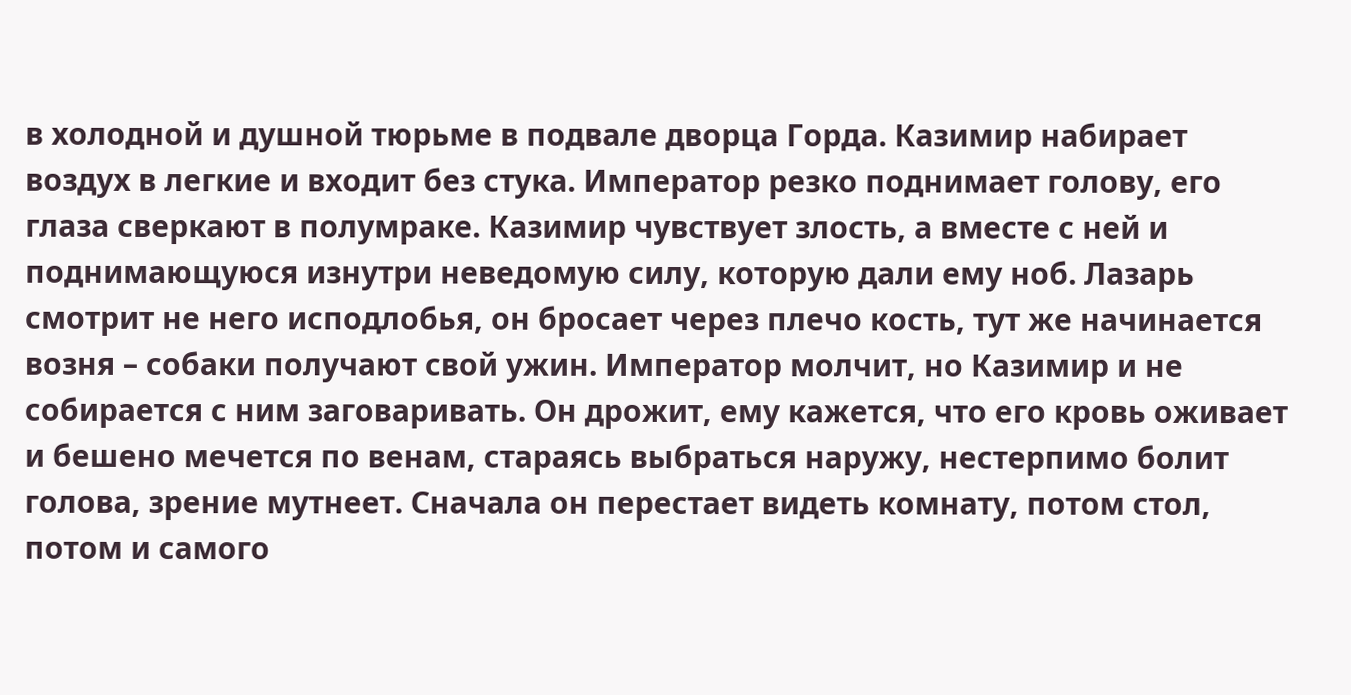в холодной и душной тюрьме в подвале дворца Горда. Казимир набирает воздух в легкие и входит без стука. Император резко поднимает голову, его глаза сверкают в полумраке. Казимир чувствует злость, а вместе с ней и поднимающуюся изнутри неведомую силу, которую дали ему ноб. Лазарь смотрит не него исподлобья, он бросает через плечо кость, тут же начинается возня – собаки получают свой ужин. Император молчит, но Казимир и не собирается с ним заговаривать. Он дрожит, ему кажется, что его кровь оживает и бешено мечется по венам, стараясь выбраться наружу, нестерпимо болит голова, зрение мутнеет. Сначала он перестает видеть комнату, потом стол, потом и самого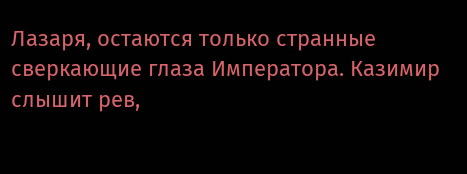Лазаря, остаются только странные сверкающие глаза Императора. Казимир слышит рев,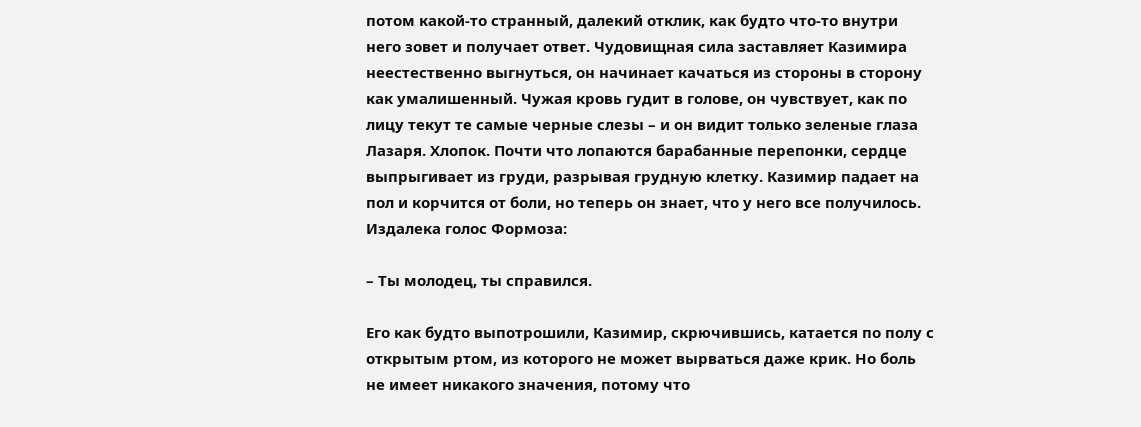потом какой-то странный, далекий отклик, как будто что-то внутри него зовет и получает ответ. Чудовищная сила заставляет Казимира неестественно выгнуться, он начинает качаться из стороны в сторону как умалишенный. Чужая кровь гудит в голове, он чувствует, как по лицу текут те самые черные слезы – и он видит только зеленые глаза Лазаря. Хлопок. Почти что лопаются барабанные перепонки, сердце выпрыгивает из груди, разрывая грудную клетку. Казимир падает на пол и корчится от боли, но теперь он знает, что у него все получилось. Издалека голос Формоза:

– Ты молодец, ты справился.

Его как будто выпотрошили, Казимир, скрючившись, катается по полу с открытым ртом, из которого не может вырваться даже крик. Но боль не имеет никакого значения, потому что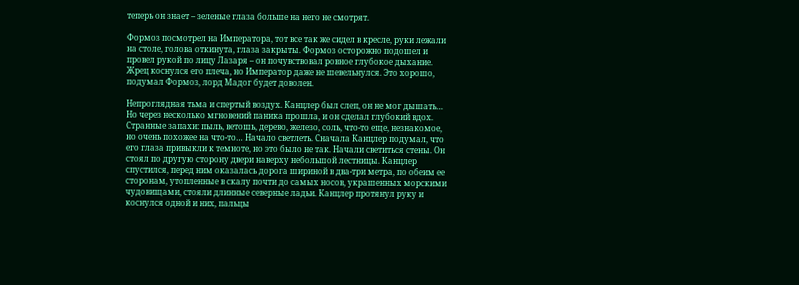теперь он знает – зеленые глаза больше на него не смотрят.

Формоз посмотрел на Императора, тот все так же сидел в кресле, руки лежали на столе, голова откинута, глаза закрыты. Формоз осторожно подошел и провел рукой по лицу Лазаря – он почувствовал ровное глубокое дыхание. Жрец коснулся его плеча, но Император даже не шевельнулся. Это хорошо, подумал Формоз, лорд Мадог будет доволен.

Непроглядная тьма и спертый воздух. Канцлер был слеп, он не мог дышать… Но через несколько мгновений паника прошла, и он сделал глубокий вдох. Странные запахи: пыль, ветошь, дерево, железо, соль, что-то еще, незнакомое, но очень похожее на что-то… Начало светлеть. Сначала Канцлер подумал, что его глаза привыкли к темноте, но это было не так. Начали светиться стены. Он стоял по другую сторону двери наверху небольшой лестницы. Канцлер спустился, перед ним оказалась дорога шириной в два-три метра, по обеим ее сторонам, утопленные в скалу почти до самых носов, украшенных морскими чудовищами, стояли длинные северные ладьи. Канцлер протянул руку и коснулся одной и них, пальцы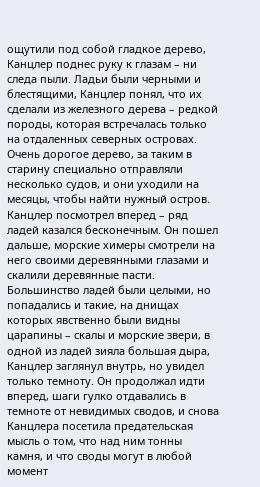ощутили под собой гладкое дерево, Канцлер поднес руку к глазам – ни следа пыли. Ладьи были черными и блестящими, Канцлер понял, что их сделали из железного дерева – редкой породы, которая встречалась только на отдаленных северных островах. Очень дорогое дерево, за таким в старину специально отправляли несколько судов, и они уходили на месяцы, чтобы найти нужный остров. Канцлер посмотрел вперед – ряд ладей казался бесконечным. Он пошел дальше, морские химеры смотрели на него своими деревянными глазами и скалили деревянные пасти. Большинство ладей были целыми, но попадались и такие, на днищах которых явственно были видны царапины – скалы и морские звери, в одной из ладей зияла большая дыра, Канцлер заглянул внутрь, но увидел только темноту. Он продолжал идти вперед, шаги гулко отдавались в темноте от невидимых сводов, и снова Канцлера посетила предательская мысль о том, что над ним тонны камня, и что своды могут в любой момент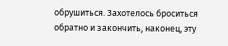обрушиться. Захотелось броситься обратно и закончить, наконец, эту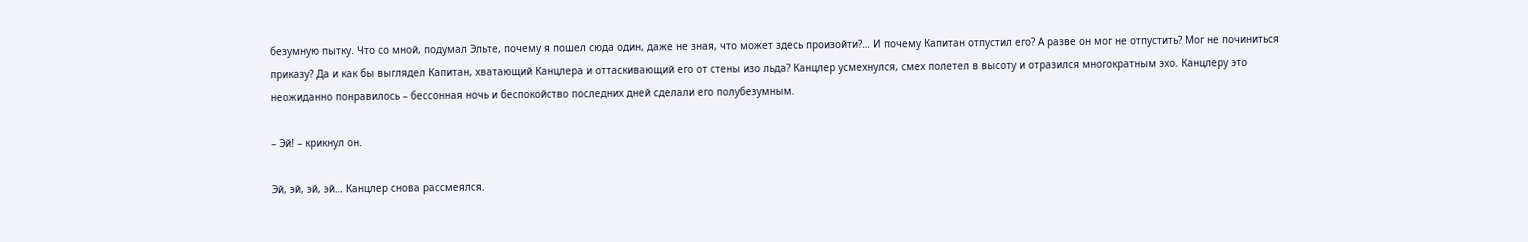безумную пытку. Что со мной, подумал Эльте, почему я пошел сюда один, даже не зная, что может здесь произойти?… И почему Капитан отпустил его? А разве он мог не отпустить? Мог не починиться приказу? Да и как бы выглядел Капитан, хватающий Канцлера и оттаскивающий его от стены изо льда? Канцлер усмехнулся, смех полетел в высоту и отразился многократным эхо. Канцлеру это неожиданно понравилось – бессонная ночь и беспокойство последних дней сделали его полубезумным.

– Эй! – крикнул он.

Эй, эй, эй, эй… Канцлер снова рассмеялся.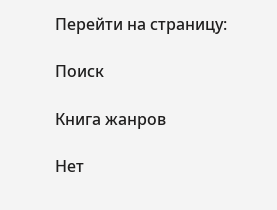Перейти на страницу:

Поиск

Книга жанров

Нет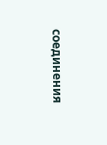соединения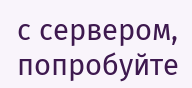с сервером, попробуйте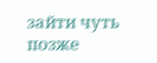зайти чуть позже